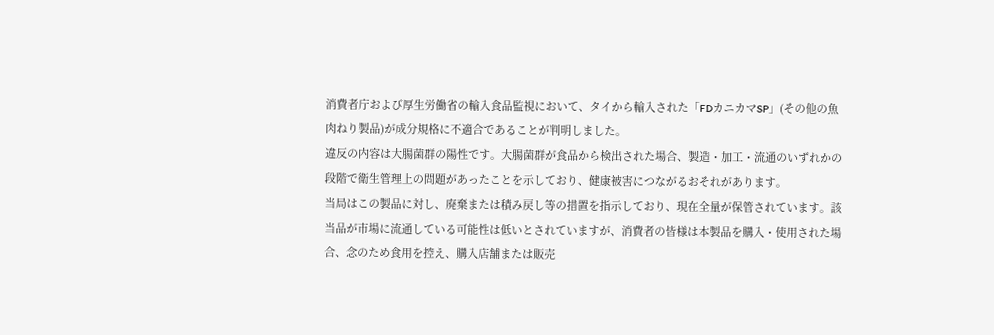消費者庁および厚生労働省の輸入食品監視において、タイから輸入された「FDカニカマSP」(その他の魚肉ねり製品)が成分規格に不適合であることが判明しました。
違反の内容は大腸菌群の陽性です。大腸菌群が食品から検出された場合、製造・加工・流通のいずれかの段階で衛生管理上の問題があったことを示しており、健康被害につながるおそれがあります。
当局はこの製品に対し、廃棄または積み戻し等の措置を指示しており、現在全量が保管されています。該当品が市場に流通している可能性は低いとされていますが、消費者の皆様は本製品を購入・使用された場合、念のため食用を控え、購入店舗または販売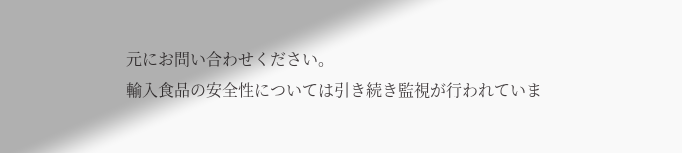元にお問い合わせください。
輸入食品の安全性については引き続き監視が行われていま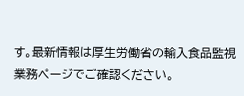す。最新情報は厚生労働省の輸入食品監視業務ページでご確認ください。